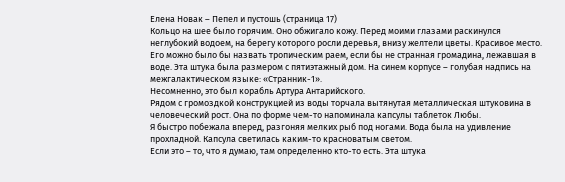Елена Новак – Пепел и пустошь (страница 17)
Кольцо на шее было горячим. Оно обжигало кожу. Перед моими глазами раскинулся неглубокий водоем, на берегу которого росли деревья, внизу желтели цветы. Красивое место. Его можно было бы назвать тропическим раем, если бы не странная громадина, лежавшая в воде. Эта штука была размером с пятиэтажный дом. На синем корпусе – голубая надпись на межгалактическом языке: «Странник-1».
Несомненно, это был корабль Артура Антарийского.
Рядом с громоздкой конструкцией из воды торчала вытянутая металлическая штуковина в человеческий рост. Она по форме чем-то напоминала капсулы таблеток Любы.
Я быстро побежала вперед, разгоняя мелких рыб под ногами. Вода была на удивление прохладной. Капсула светилась каким-то красноватым светом.
Если это – то, что я думаю, там определенно кто-то есть. Эта штука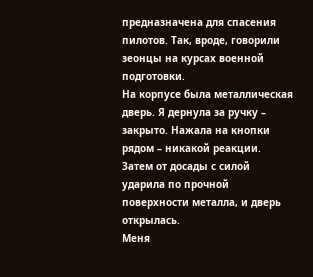предназначена для спасения пилотов. Так, вроде, говорили зеонцы на курсах военной подготовки.
На корпусе была металлическая дверь. Я дернула за ручку – закрыто. Нажала на кнопки рядом – никакой реакции. Затем от досады с силой ударила по прочной поверхности металла, и дверь открылась.
Меня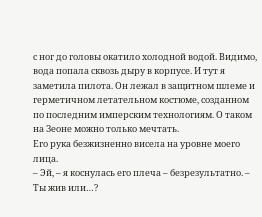с ног до головы окатило холодной водой. Видимо, вода попала сквозь дыру в корпусе. И тут я заметила пилота. Он лежал в защитном шлеме и герметичном летательном костюме, созданном по последним имперским технологиям. О таком на Зеоне можно только мечтать.
Его рука безжизненно висела на уровне моего лица.
– Эй, – я коснулась его плеча – безрезультатно. – Ты жив или…?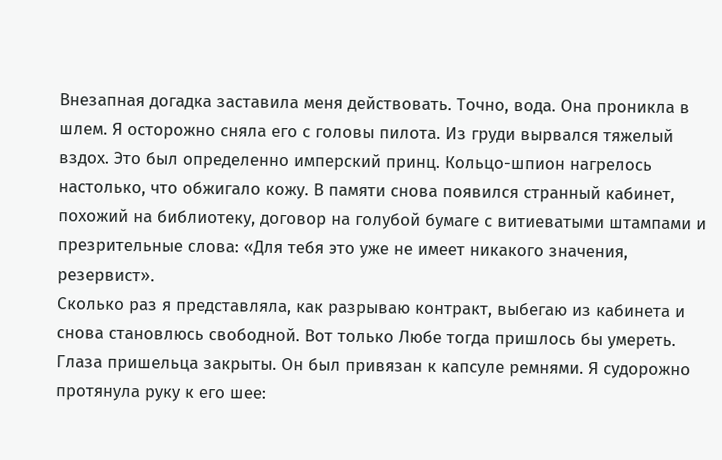Внезапная догадка заставила меня действовать. Точно, вода. Она проникла в шлем. Я осторожно сняла его с головы пилота. Из груди вырвался тяжелый вздох. Это был определенно имперский принц. Кольцо-шпион нагрелось настолько, что обжигало кожу. В памяти снова появился странный кабинет, похожий на библиотеку, договор на голубой бумаге с витиеватыми штампами и презрительные слова: «Для тебя это уже не имеет никакого значения, резервист».
Сколько раз я представляла, как разрываю контракт, выбегаю из кабинета и снова становлюсь свободной. Вот только Любе тогда пришлось бы умереть.
Глаза пришельца закрыты. Он был привязан к капсуле ремнями. Я судорожно протянула руку к его шее: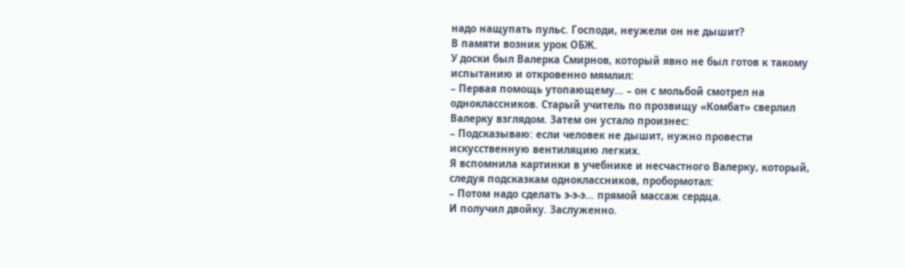надо нащупать пульс. Господи, неужели он не дышит?
В памяти возник урок ОБЖ.
У доски был Валерка Смирнов, который явно не был готов к такому испытанию и откровенно мямлил:
– Первая помощь утопающему… – он с мольбой смотрел на одноклассников. Старый учитель по прозвищу «Комбат» сверлил Валерку взглядом. Затем он устало произнес:
– Подсказываю: если человек не дышит, нужно провести искусственную вентиляцию легких.
Я вспомнила картинки в учебнике и несчастного Валерку, который, следуя подсказкам одноклассников, пробормотал:
– Потом надо сделать э-э-э… прямой массаж сердца.
И получил двойку. Заслуженно.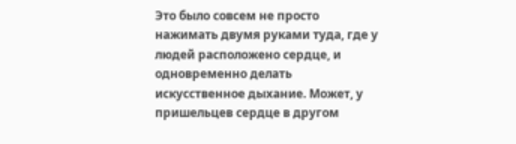Это было совсем не просто нажимать двумя руками туда, где у людей расположено сердце, и одновременно делать искусственное дыхание. Может, у пришельцев сердце в другом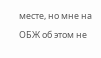месте, но мне на ОБЖ об этом не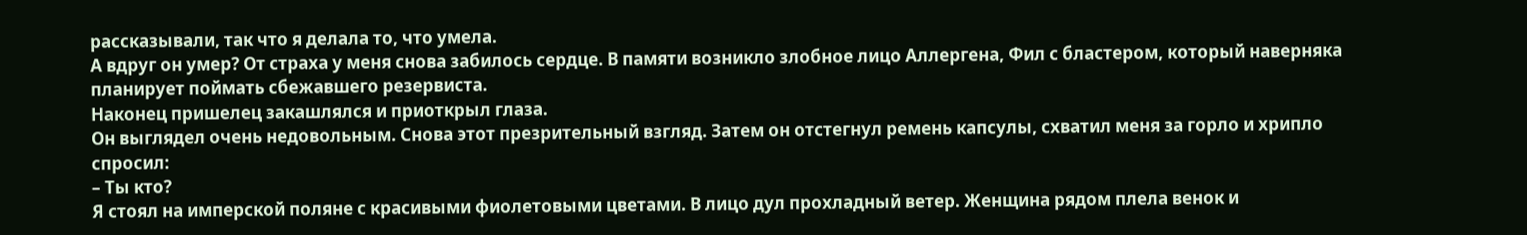рассказывали, так что я делала то, что умела.
А вдруг он умер? От страха у меня снова забилось сердце. В памяти возникло злобное лицо Аллергена, Фил с бластером, который наверняка планирует поймать сбежавшего резервиста.
Наконец пришелец закашлялся и приоткрыл глаза.
Он выглядел очень недовольным. Снова этот презрительный взгляд. Затем он отстегнул ремень капсулы, схватил меня за горло и хрипло спросил:
– Ты кто?
Я стоял на имперской поляне с красивыми фиолетовыми цветами. В лицо дул прохладный ветер. Женщина рядом плела венок и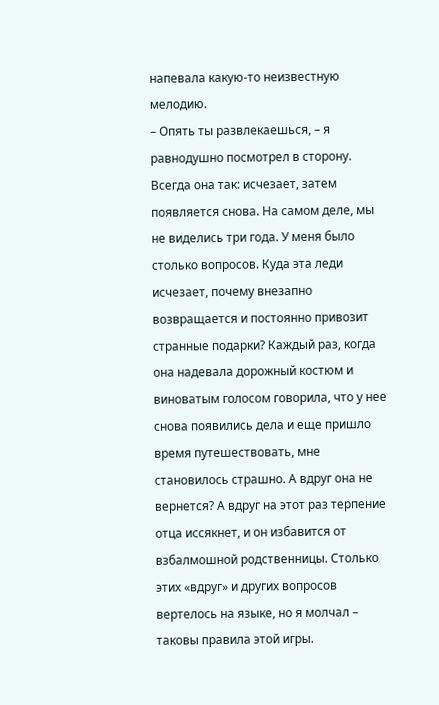напевала какую-то неизвестную мелодию.
– Опять ты развлекаешься, – я равнодушно посмотрел в сторону.
Всегда она так: исчезает, затем появляется снова. На самом деле, мы не виделись три года. У меня было столько вопросов. Куда эта леди исчезает, почему внезапно возвращается и постоянно привозит странные подарки? Каждый раз, когда она надевала дорожный костюм и виноватым голосом говорила, что у нее снова появились дела и еще пришло время путешествовать, мне становилось страшно. А вдруг она не вернется? А вдруг на этот раз терпение отца иссякнет, и он избавится от взбалмошной родственницы. Столько этих «вдруг» и других вопросов вертелось на языке, но я молчал – таковы правила этой игры.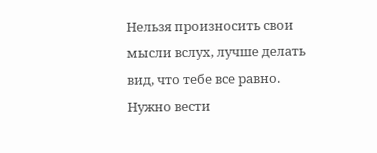Нельзя произносить свои мысли вслух, лучше делать вид, что тебе все равно. Нужно вести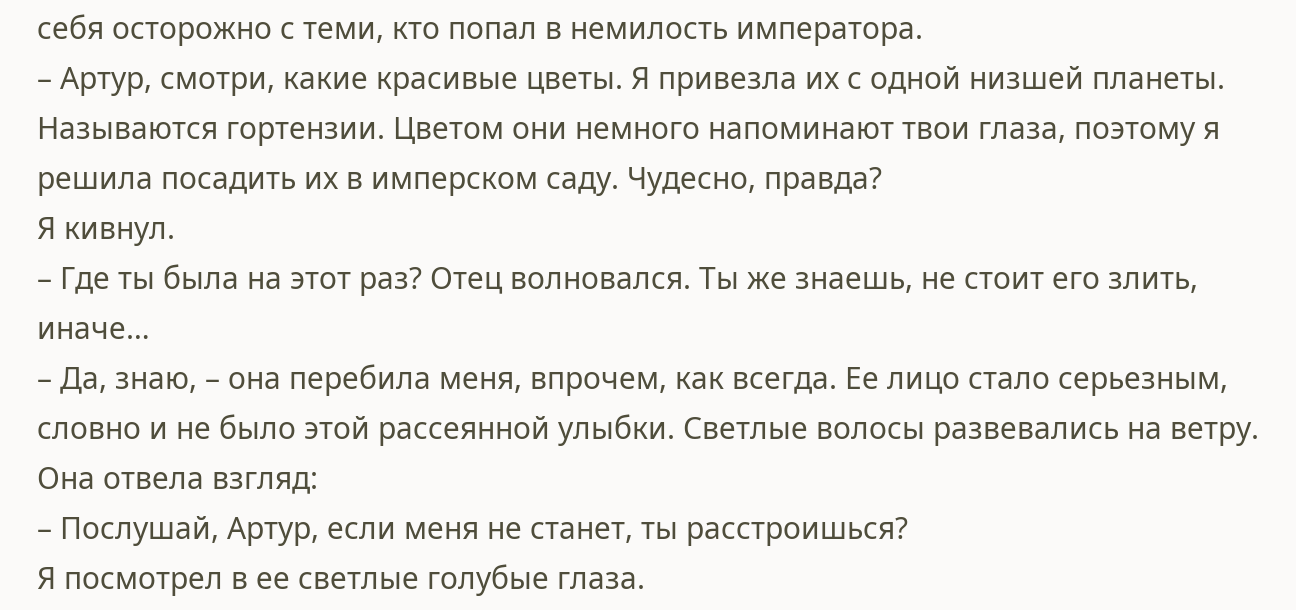себя осторожно с теми, кто попал в немилость императора.
– Артур, смотри, какие красивые цветы. Я привезла их с одной низшей планеты. Называются гортензии. Цветом они немного напоминают твои глаза, поэтому я решила посадить их в имперском саду. Чудесно, правда?
Я кивнул.
– Где ты была на этот раз? Отец волновался. Ты же знаешь, не стоит его злить, иначе…
– Да, знаю, – она перебила меня, впрочем, как всегда. Ее лицо стало серьезным, словно и не было этой рассеянной улыбки. Светлые волосы развевались на ветру. Она отвела взгляд:
– Послушай, Артур, если меня не станет, ты расстроишься?
Я посмотрел в ее светлые голубые глаза.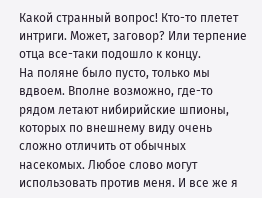Какой странный вопрос! Кто-то плетет интриги. Может, заговор? Или терпение отца все-таки подошло к концу.
На поляне было пусто, только мы вдвоем. Вполне возможно, где-то рядом летают нибирийские шпионы, которых по внешнему виду очень сложно отличить от обычных насекомых. Любое слово могут использовать против меня. И все же я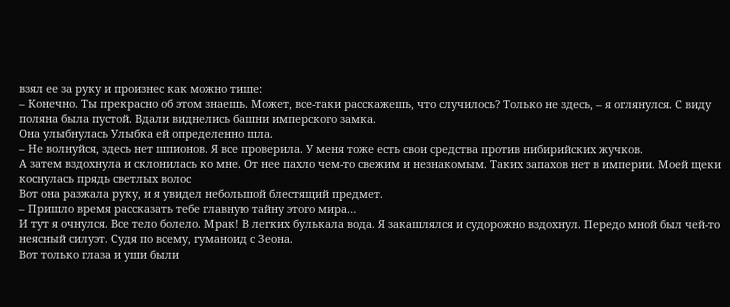взял ее за руку и произнес как можно тише:
– Конечно. Ты прекрасно об этом знаешь. Может, все-таки расскажешь, что случилось? Только не здесь, – я оглянулся. С виду поляна была пустой. Вдали виднелись башни имперского замка.
Она улыбнулась Улыбка ей определенно шла.
– Не волнуйся, здесь нет шпионов. Я все проверила. У меня тоже есть свои средства против нибирийских жучков.
А затем вздохнула и склонилась ко мне. От нее пахло чем-то свежим и незнакомым. Таких запахов нет в империи. Моей щеки коснулась прядь светлых волос
Вот она разжала руку, и я увидел небольшой блестящий предмет.
– Пришло время рассказать тебе главную тайну этого мира…
И тут я очнулся. Все тело болело. Мрак! В легких булькала вода. Я закашлялся и судорожно вздохнул. Передо мной был чей-то неясный силуэт. Судя по всему, гуманоид с Зеона.
Вот только глаза и уши были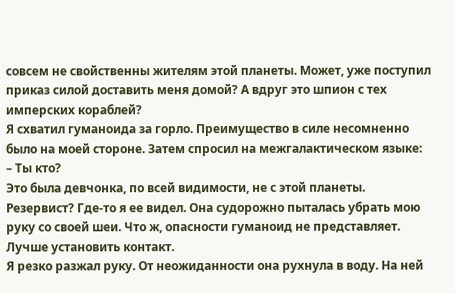совсем не свойственны жителям этой планеты. Может, уже поступил приказ силой доставить меня домой? А вдруг это шпион с тех имперских кораблей?
Я схватил гуманоида за горло. Преимущество в силе несомненно было на моей стороне. Затем спросил на межгалактическом языке:
– Ты кто?
Это была девчонка, по всей видимости, не с этой планеты. Резервист? Где-то я ее видел. Она судорожно пыталась убрать мою руку со своей шеи. Что ж, опасности гуманоид не представляет. Лучше установить контакт.
Я резко разжал руку. От неожиданности она рухнула в воду. На ней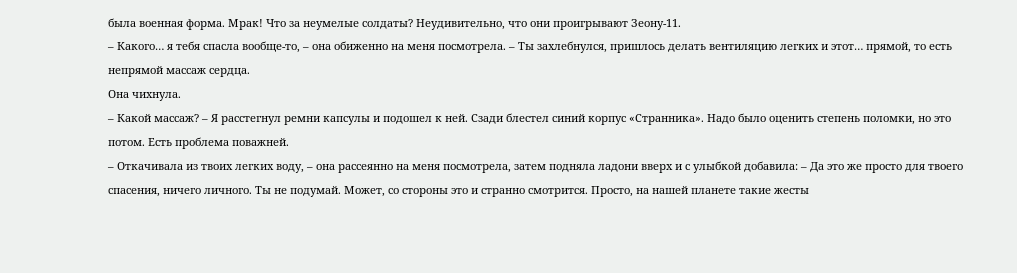была военная форма. Мрак! Что за неумелые солдаты? Неудивительно, что они проигрывают Зеону-11.
– Какого… я тебя спасла вообще-то, – она обиженно на меня посмотрела. – Ты захлебнулся, пришлось делать вентиляцию легких и этот… прямой, то есть непрямой массаж сердца.
Она чихнула.
– Какой массаж? – Я расстегнул ремни капсулы и подошел к ней. Сзади блестел синий корпус «Странника». Надо было оценить степень поломки, но это потом. Есть проблема поважней.
– Откачивала из твоих легких воду, – она рассеянно на меня посмотрела, затем подняла ладони вверх и с улыбкой добавила: – Да это же просто для твоего спасения, ничего личного. Ты не подумай. Может, со стороны это и странно смотрится. Просто, на нашей планете такие жесты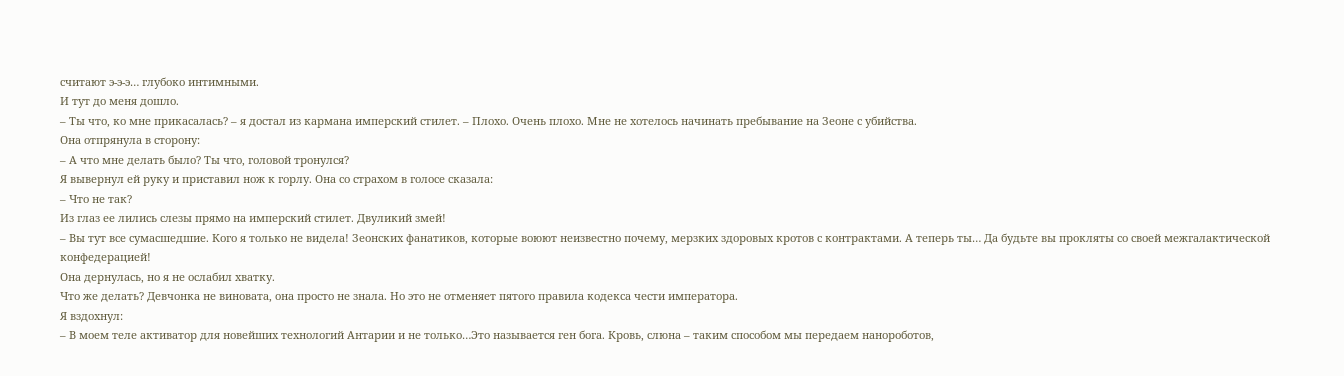считают э-э-э… глубоко интимными.
И тут до меня дошло.
– Ты что, ко мне прикасалась? – я достал из кармана имперский стилет. – Плохо. Очень плохо. Мне не хотелось начинать пребывание на Зеоне с убийства.
Она отпрянула в сторону:
– А что мне делать было? Ты что, головой тронулся?
Я вывернул ей руку и приставил нож к горлу. Она со страхом в голосе сказала:
– Что не так?
Из глаз ее лились слезы прямо на имперский стилет. Двуликий змей!
– Вы тут все сумасшедшие. Кого я только не видела! Зеонских фанатиков, которые воюют неизвестно почему, мерзких здоровых кротов с контрактами. А теперь ты… Да будьте вы прокляты со своей межгалактической конфедерацией!
Она дернулась, но я не ослабил хватку.
Что же делать? Девчонка не виновата, она просто не знала. Но это не отменяет пятого правила кодекса чести императора.
Я вздохнул:
– В моем теле активатор для новейших технологий Антарии и не только…Это называется ген бога. Кровь, слюна – таким способом мы передаем нанороботов,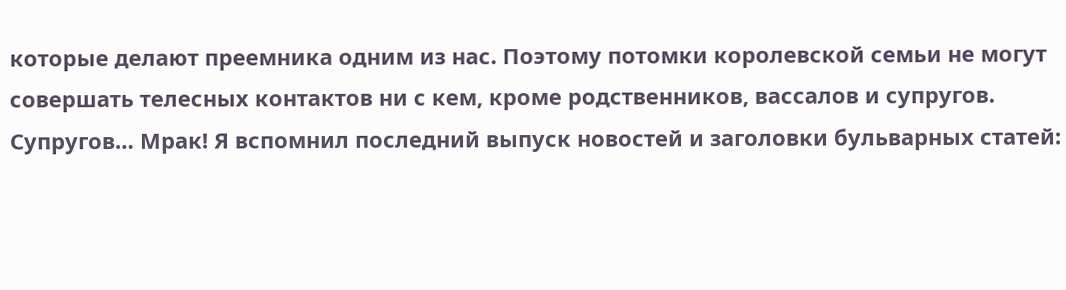которые делают преемника одним из нас. Поэтому потомки королевской семьи не могут совершать телесных контактов ни с кем, кроме родственников, вассалов и супругов.
Супругов… Мрак! Я вспомнил последний выпуск новостей и заголовки бульварных статей: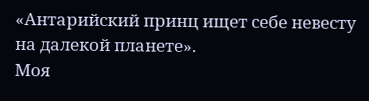«Антарийский принц ищет себе невесту на далекой планете».
Моя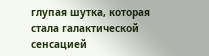глупая шутка, которая стала галактической сенсацией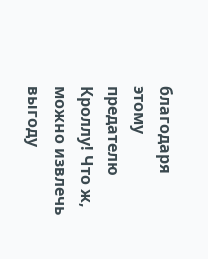благодаря этому предателю Кроллу! Что ж, можно извлечь выгоду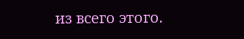из всего этого.